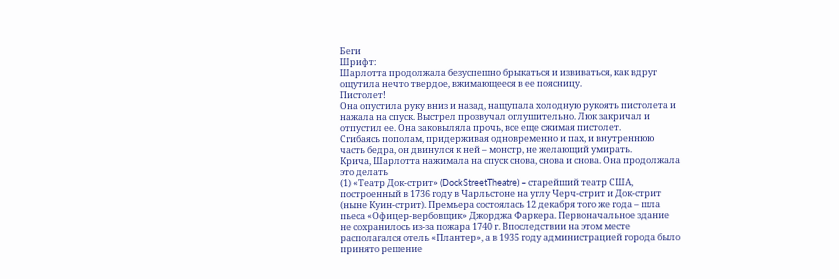Беги
Шрифт:
Шарлотта продолжала безуспешно брыкаться и извиваться, как вдруг ощутила нечто твердое, вжимающееся в ее поясницу.
Пистолет!
Она опустила руку вниз и назад, нащупала холодную рукоять пистолета и нажала на спуск. Выстрел прозвучал оглушительно. Люк закричал и отпустил ее. Она заковыляла прочь, все еще сжимая пистолет.
Сгибаясь пополам, придерживая одновременно и пах, и внутреннюю часть бедра, он двинулся к ней – монстр, не желающий умирать.
Крича, Шарлотта нажимала на спуск снова, снова и снова. Она продолжала это делать
(1) «Театр Док-стрит» (DockStreetTheatre) – старейший театр США, построенный в 1736 году в Чарльстоне на углу Черч-стрит и Док-стрит (ныне Куин-стрит). Премьера состоялась 12 декабря того же года – шла пьеса «Офицер-вербовщик» Джорджа Фаркера. Первоначальное здание не сохранилось из-за пожара 1740 г. Впоследствии на этом месте располагался отель «Плантер», а в 1935 году администрацией города было принято решение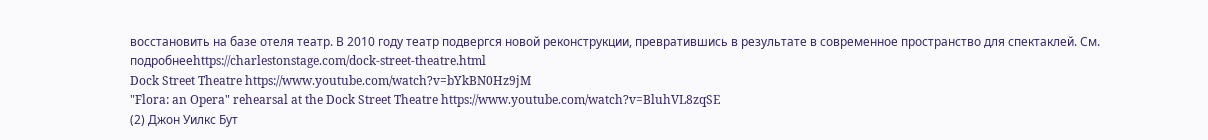восстановить на базе отеля театр. В 2010 году театр подвергся новой реконструкции, превратившись в результате в современное пространство для спектаклей. См. подробнееhttps://charlestonstage.com/dock-street-theatre.html
Dock Street Theatre https://www.youtube.com/watch?v=bYkBN0Hz9jM
"Flora: an Opera" rehearsal at the Dock Street Theatre https://www.youtube.com/watch?v=BluhVL8zqSE
(2) Джон Уилкс Бут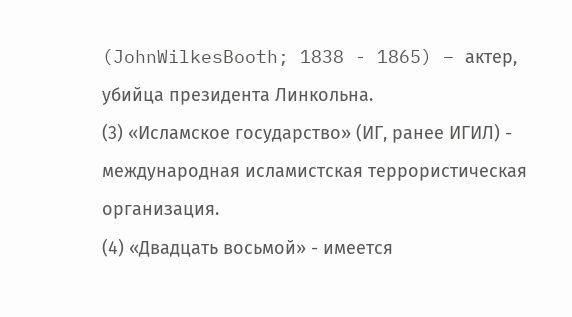(JohnWilkesBooth; 1838 - 1865) – актер, убийца президента Линкольна.
(3) «Исламское государство» (ИГ, ранее ИГИЛ) - международная исламистская террористическая организация.
(4) «Двадцать восьмой» - имеется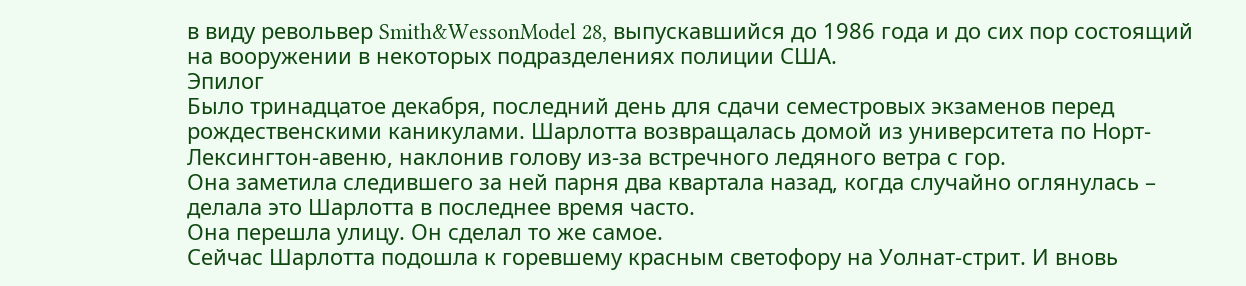в виду револьвер Smith&WessonModel 28, выпускавшийся до 1986 года и до сих пор состоящий на вооружении в некоторых подразделениях полиции США.
Эпилог
Было тринадцатое декабря, последний день для сдачи семестровых экзаменов перед рождественскими каникулами. Шарлотта возвращалась домой из университета по Норт-Лексингтон-авеню, наклонив голову из-за встречного ледяного ветра с гор.
Она заметила следившего за ней парня два квартала назад, когда случайно оглянулась – делала это Шарлотта в последнее время часто.
Она перешла улицу. Он сделал то же самое.
Сейчас Шарлотта подошла к горевшему красным светофору на Уолнат-стрит. И вновь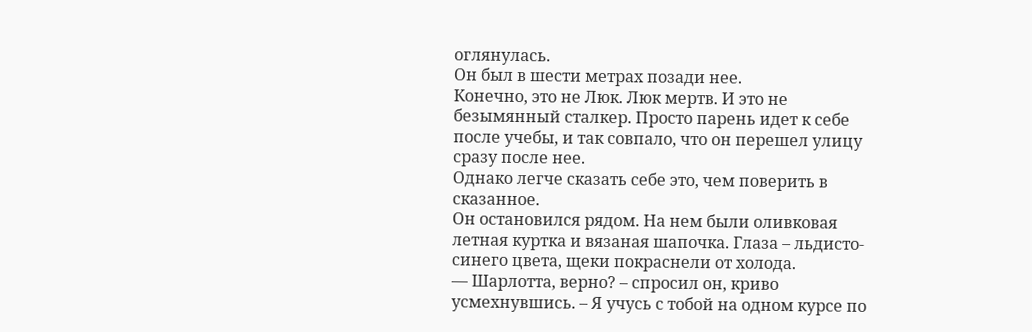оглянулась.
Он был в шести метрах позади нее.
Конечно, это не Люк. Люк мертв. И это не безымянный сталкер. Просто парень идет к себе после учебы, и так совпало, что он перешел улицу сразу после нее.
Однако легче сказать себе это, чем поверить в сказанное.
Он остановился рядом. На нем были оливковая летная куртка и вязаная шапочка. Глаза – льдисто-синего цвета, щеки покраснели от холода.
— Шарлотта, верно? – спросил он, криво усмехнувшись. – Я учусь с тобой на одном курсе по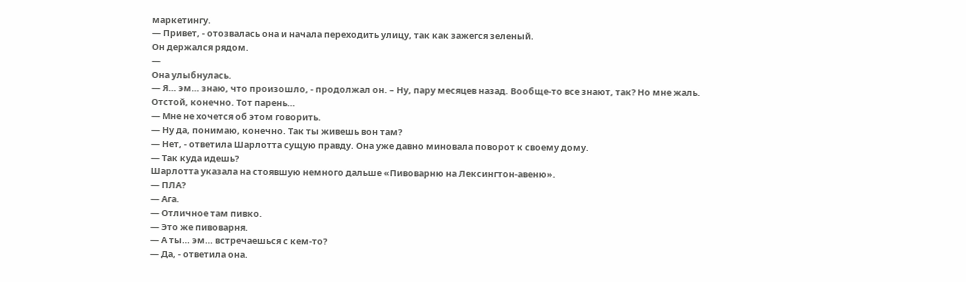маркетингу.
— Привет, - отозвалась она и начала переходить улицу, так как зажегся зеленый.
Он держался рядом.
—
Она улыбнулась.
— Я… эм… знаю, что произошло, - продолжал он. – Ну, пару месяцев назад. Вообще-то все знают, так? Но мне жаль. Отстой, конечно. Тот парень…
— Мне не хочется об этом говорить.
— Ну да, понимаю, конечно. Так ты живешь вон там?
— Нет, - ответила Шарлотта сущую правду. Она уже давно миновала поворот к своему дому.
— Так куда идешь?
Шарлотта указала на стоявшую немного дальше «Пивоварню на Лексингтон-авеню».
— ПЛА?
— Ага.
— Отличное там пивко.
— Это же пивоварня.
— А ты… эм… встречаешься с кем-то?
— Да, - ответила она.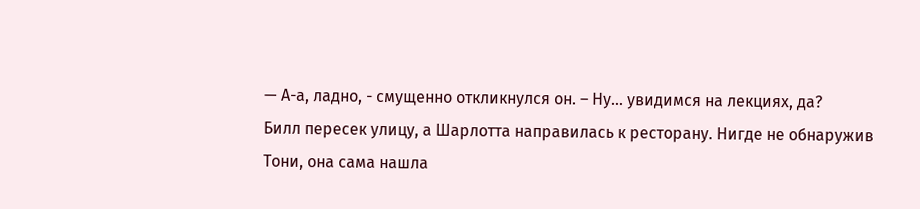— А-а, ладно, - смущенно откликнулся он. – Ну… увидимся на лекциях, да?
Билл пересек улицу, а Шарлотта направилась к ресторану. Нигде не обнаружив Тони, она сама нашла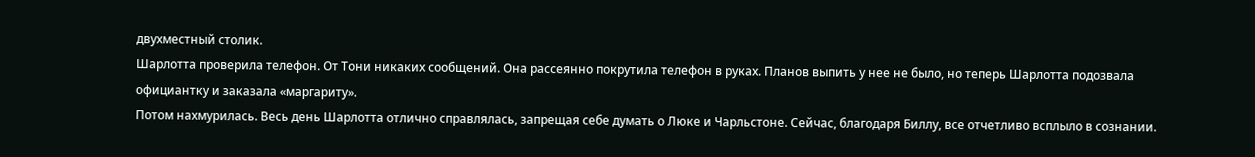двухместный столик.
Шарлотта проверила телефон. От Тони никаких сообщений. Она рассеянно покрутила телефон в руках. Планов выпить у нее не было, но теперь Шарлотта подозвала официантку и заказала «маргариту».
Потом нахмурилась. Весь день Шарлотта отлично справлялась, запрещая себе думать о Люке и Чарльстоне. Сейчас, благодаря Биллу, все отчетливо всплыло в сознании.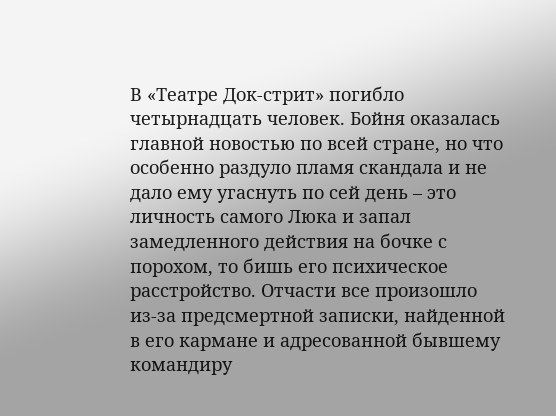В «Театре Док-стрит» погибло четырнадцать человек. Бойня оказалась главной новостью по всей стране, но что особенно раздуло пламя скандала и не дало ему угаснуть по сей день – это личность самого Люка и запал замедленного действия на бочке с порохом, то бишь его психическое расстройство. Отчасти все произошло из-за предсмертной записки, найденной в его кармане и адресованной бывшему командиру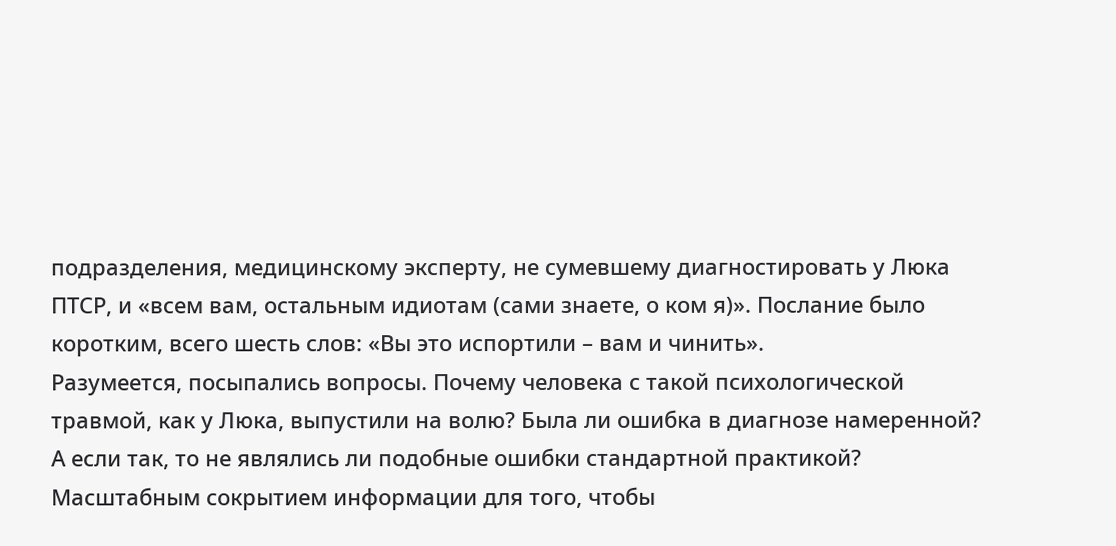подразделения, медицинскому эксперту, не сумевшему диагностировать у Люка ПТСР, и «всем вам, остальным идиотам (сами знаете, о ком я)». Послание было коротким, всего шесть слов: «Вы это испортили – вам и чинить».
Разумеется, посыпались вопросы. Почему человека с такой психологической травмой, как у Люка, выпустили на волю? Была ли ошибка в диагнозе намеренной? А если так, то не являлись ли подобные ошибки стандартной практикой? Масштабным сокрытием информации для того, чтобы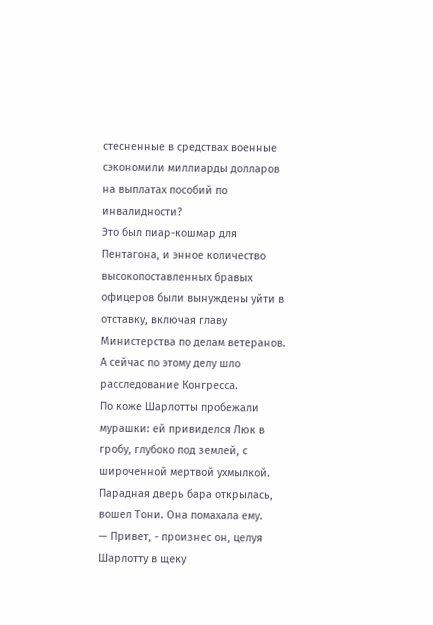стесненные в средствах военные сэкономили миллиарды долларов на выплатах пособий по инвалидности?
Это был пиар-кошмар для Пентагона, и энное количество высокопоставленных бравых офицеров были вынуждены уйти в отставку, включая главу Министерства по делам ветеранов.
А сейчас по этому делу шло расследование Конгресса.
По коже Шарлотты пробежали мурашки: ей привиделся Люк в гробу, глубоко под землей, с широченной мертвой ухмылкой.
Парадная дверь бара открылась, вошел Тони. Она помахала ему.
— Привет, - произнес он, целуя Шарлотту в щеку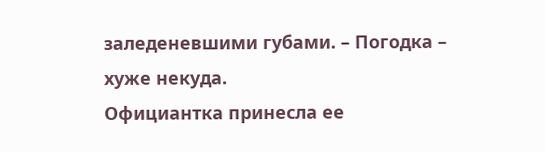заледеневшими губами. – Погодка – хуже некуда.
Официантка принесла ее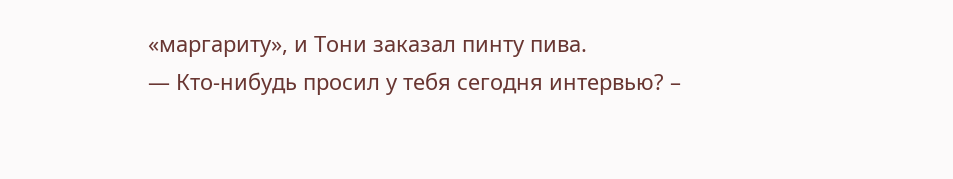«маргариту», и Тони заказал пинту пива.
— Кто-нибудь просил у тебя сегодня интервью? –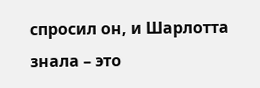спросил он, и Шарлотта знала – это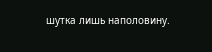шутка лишь наполовину.